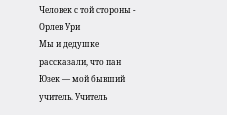Человек с той стороны - Орлев Ури
Мы и дедушке рассказали, что пан Юзек — мой бывший учитель. Учитель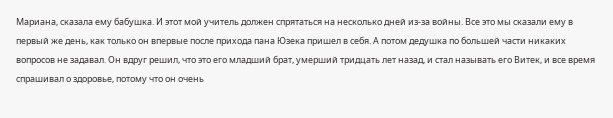Мариана, сказала ему бабушка. И этот мой учитель должен спрятаться на несколько дней из-за войны. Все это мы сказали ему в первый же день, как только он впервые после прихода пана Юзека пришел в себя. А потом дедушка по большей части никаких вопросов не задавал. Он вдруг решил, что это его младший брат, умерший тридцать лет назад, и стал называть его Витек, и все время спрашивал о здоровье, потому что он очень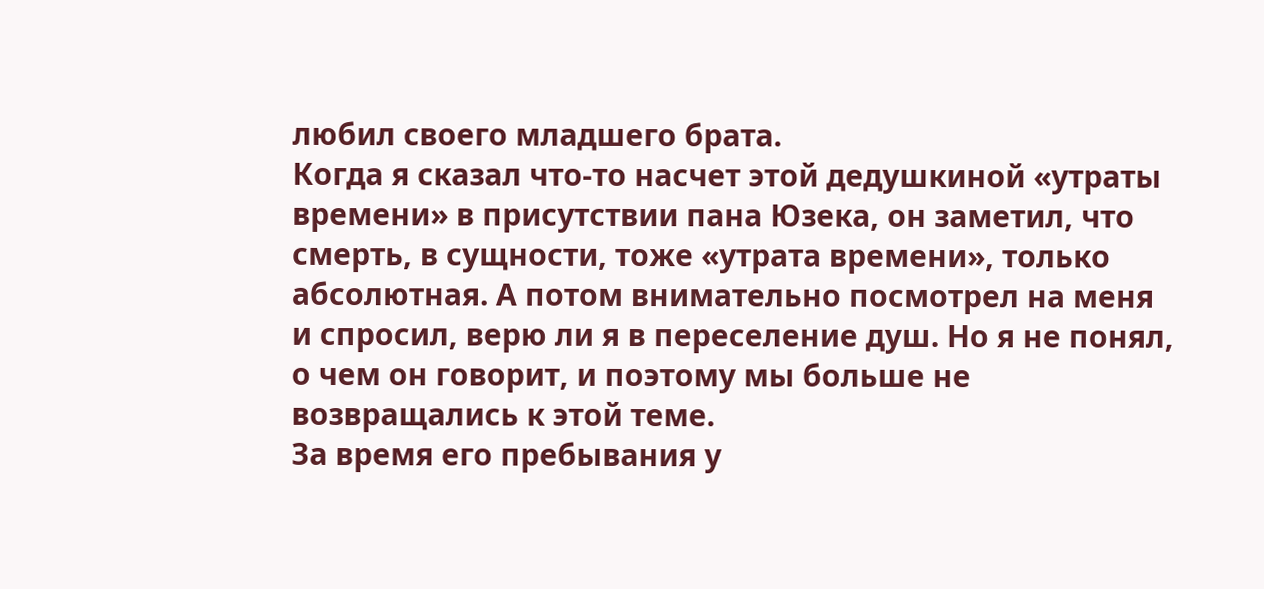любил своего младшего брата.
Когда я сказал что-то насчет этой дедушкиной «утраты времени» в присутствии пана Юзека, он заметил, что смерть, в сущности, тоже «утрата времени», только абсолютная. А потом внимательно посмотрел на меня и спросил, верю ли я в переселение душ. Но я не понял, о чем он говорит, и поэтому мы больше не возвращались к этой теме.
За время его пребывания у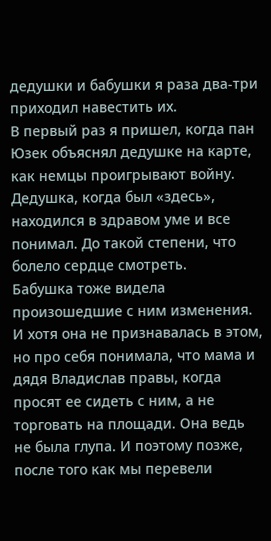дедушки и бабушки я раза два-три приходил навестить их.
В первый раз я пришел, когда пан Юзек объяснял дедушке на карте, как немцы проигрывают войну. Дедушка, когда был «здесь», находился в здравом уме и все понимал. До такой степени, что болело сердце смотреть.
Бабушка тоже видела произошедшие с ним изменения. И хотя она не признавалась в этом, но про себя понимала, что мама и дядя Владислав правы, когда просят ее сидеть с ним, а не торговать на площади. Она ведь не была глупа. И поэтому позже, после того как мы перевели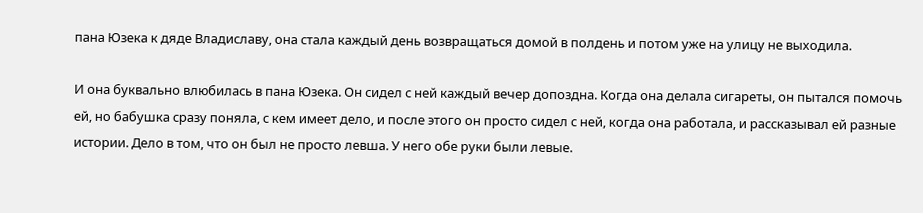пана Юзека к дяде Владиславу, она стала каждый день возвращаться домой в полдень и потом уже на улицу не выходила.

И она буквально влюбилась в пана Юзека. Он сидел с ней каждый вечер допоздна. Когда она делала сигареты, он пытался помочь ей, но бабушка сразу поняла, с кем имеет дело, и после этого он просто сидел с ней, когда она работала, и рассказывал ей разные истории. Дело в том, что он был не просто левша. У него обе руки были левые.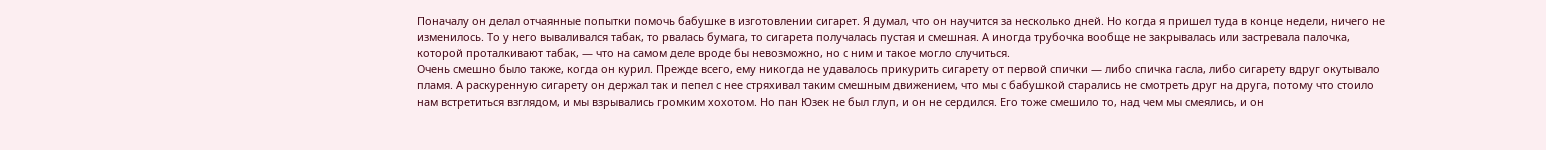Поначалу он делал отчаянные попытки помочь бабушке в изготовлении сигарет. Я думал, что он научится за несколько дней. Но когда я пришел туда в конце недели, ничего не изменилось. То у него вываливался табак, то рвалась бумага, то сигарета получалась пустая и смешная. А иногда трубочка вообще не закрывалась или застревала палочка, которой проталкивают табак, — что на самом деле вроде бы невозможно, но с ним и такое могло случиться.
Очень смешно было также, когда он курил. Прежде всего, ему никогда не удавалось прикурить сигарету от первой спички — либо спичка гасла, либо сигарету вдруг окутывало пламя. А раскуренную сигарету он держал так и пепел с нее стряхивал таким смешным движением, что мы с бабушкой старались не смотреть друг на друга, потому что стоило нам встретиться взглядом, и мы взрывались громким хохотом. Но пан Юзек не был глуп, и он не сердился. Его тоже смешило то, над чем мы смеялись, и он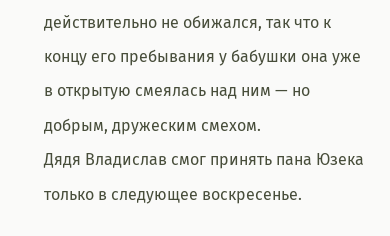действительно не обижался, так что к концу его пребывания у бабушки она уже в открытую смеялась над ним — но добрым, дружеским смехом.
Дядя Владислав смог принять пана Юзека только в следующее воскресенье.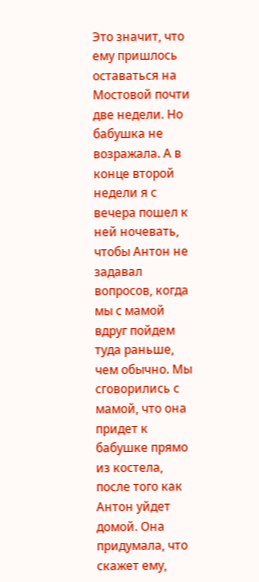Это значит, что ему пришлось оставаться на Мостовой почти две недели. Но бабушка не возражала. А в конце второй недели я с вечера пошел к ней ночевать, чтобы Антон не задавал вопросов, когда мы с мамой вдруг пойдем туда раньше, чем обычно. Мы сговорились с мамой, что она придет к бабушке прямо из костела, после того как Антон уйдет домой. Она придумала, что скажет ему,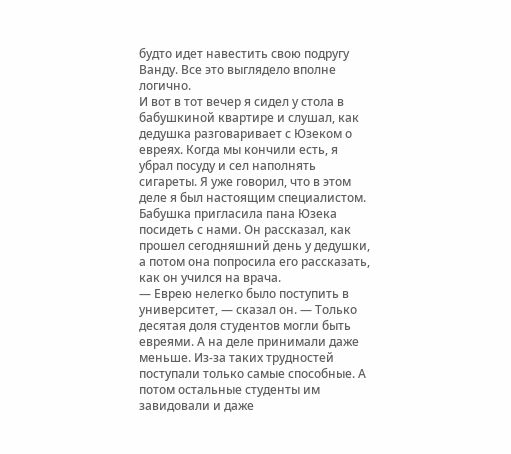будто идет навестить свою подругу Ванду. Все это выглядело вполне логично.
И вот в тот вечер я сидел у стола в бабушкиной квартире и слушал, как дедушка разговаривает с Юзеком о евреях. Когда мы кончили есть, я убрал посуду и сел наполнять сигареты. Я уже говорил, что в этом деле я был настоящим специалистом. Бабушка пригласила пана Юзека посидеть с нами. Он рассказал, как прошел сегодняшний день у дедушки, а потом она попросила его рассказать, как он учился на врача.
— Еврею нелегко было поступить в университет, — сказал он. — Только десятая доля студентов могли быть евреями. А на деле принимали даже меньше. Из-за таких трудностей поступали только самые способные. А потом остальные студенты им завидовали и даже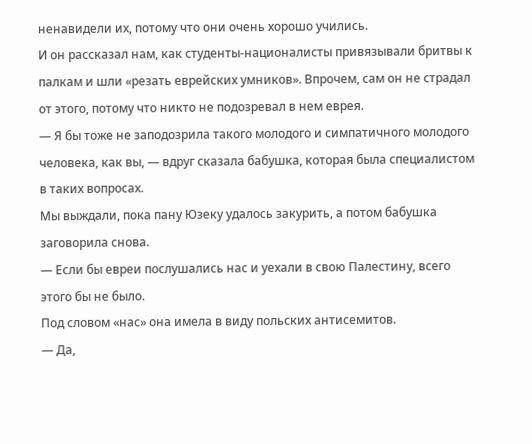ненавидели их, потому что они очень хорошо учились.
И он рассказал нам, как студенты-националисты привязывали бритвы к палкам и шли «резать еврейских умников». Впрочем, сам он не страдал от этого, потому что никто не подозревал в нем еврея.
— Я бы тоже не заподозрила такого молодого и симпатичного молодого человека, как вы, — вдруг сказала бабушка, которая была специалистом в таких вопросах.
Мы выждали, пока пану Юзеку удалось закурить, а потом бабушка заговорила снова.
— Если бы евреи послушались нас и уехали в свою Палестину, всего этого бы не было.
Под словом «нас» она имела в виду польских антисемитов.
— Да,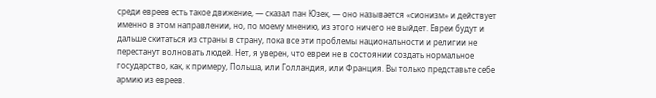среди евреев есть такое движение, — сказал пан Юзек, — оно называется «сионизм» и действует именно в этом направлении, но, по моему мнению, из этого ничего не выйдет. Евреи будут и дальше скитаться из страны в страну, пока все эти проблемы национальности и религии не перестанут волновать людей. Нет, я уверен, что евреи не в состоянии создать нормальное государство, как, к примеру, Польша, или Голландия, или Франция. Вы только представьте себе армию из евреев.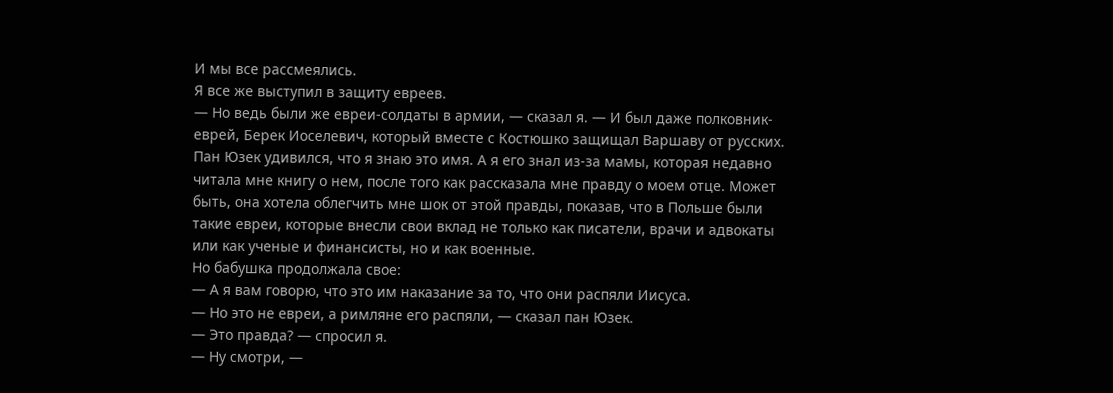И мы все рассмеялись.
Я все же выступил в защиту евреев.
— Но ведь были же евреи-солдаты в армии, — сказал я. — И был даже полковник-еврей, Берек Иоселевич, который вместе с Костюшко защищал Варшаву от русских.
Пан Юзек удивился, что я знаю это имя. А я его знал из-за мамы, которая недавно читала мне книгу о нем, после того как рассказала мне правду о моем отце. Может быть, она хотела облегчить мне шок от этой правды, показав, что в Польше были такие евреи, которые внесли свои вклад не только как писатели, врачи и адвокаты или как ученые и финансисты, но и как военные.
Но бабушка продолжала свое:
— А я вам говорю, что это им наказание за то, что они распяли Иисуса.
— Но это не евреи, а римляне его распяли, — сказал пан Юзек.
— Это правда? — спросил я.
— Ну смотри, —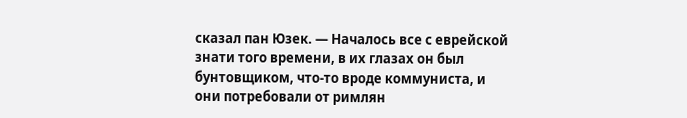сказал пан Юзек. — Началось все с еврейской знати того времени, в их глазах он был бунтовщиком, что-то вроде коммуниста, и они потребовали от римлян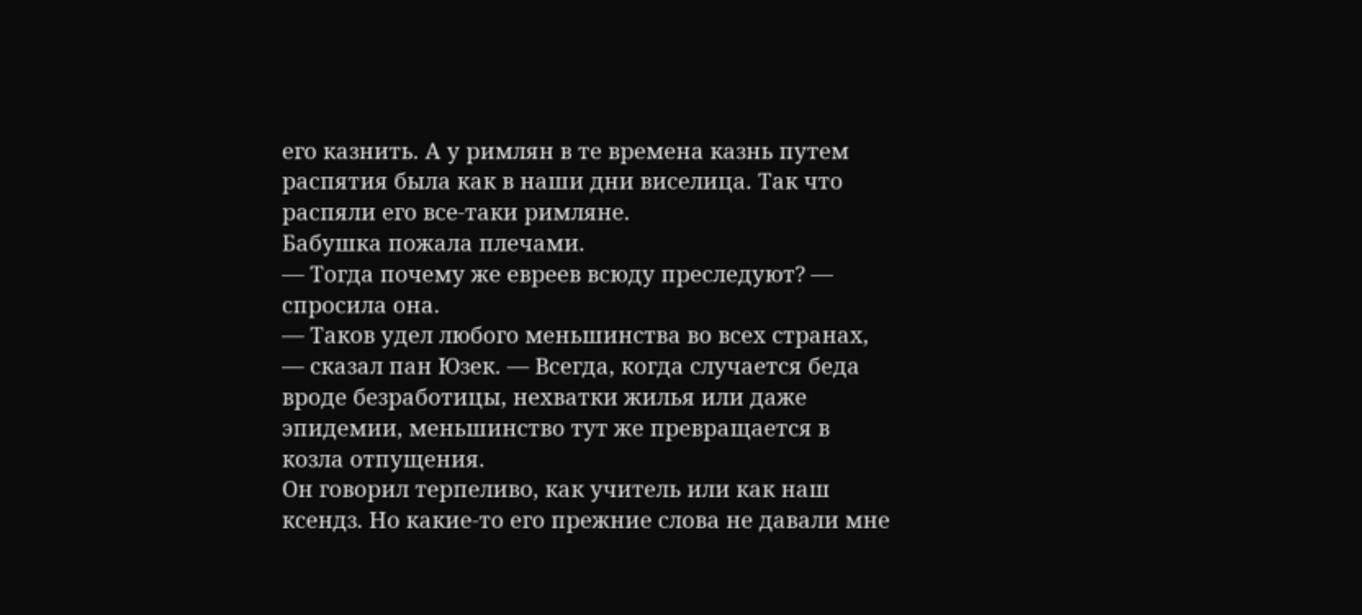его казнить. А у римлян в те времена казнь путем распятия была как в наши дни виселица. Так что распяли его все-таки римляне.
Бабушка пожала плечами.
— Тогда почему же евреев всюду преследуют? — спросила она.
— Таков удел любого меньшинства во всех странах, — сказал пан Юзек. — Всегда, когда случается беда вроде безработицы, нехватки жилья или даже эпидемии, меньшинство тут же превращается в козла отпущения.
Он говорил терпеливо, как учитель или как наш ксендз. Но какие-то его прежние слова не давали мне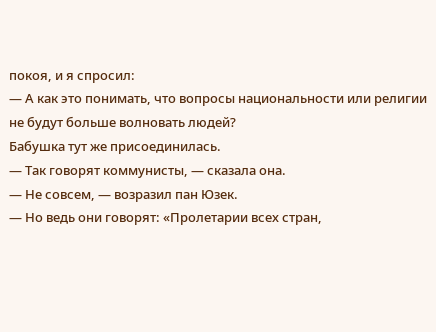покоя, и я спросил:
— А как это понимать, что вопросы национальности или религии не будут больше волновать людей?
Бабушка тут же присоединилась.
— Так говорят коммунисты, — сказала она.
— Не совсем, — возразил пан Юзек.
— Но ведь они говорят: «Пролетарии всех стран,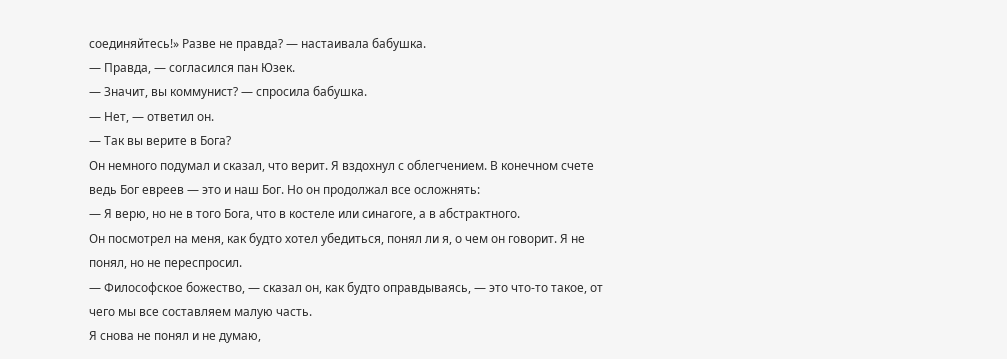соединяйтесь!» Разве не правда? — настаивала бабушка.
— Правда, — согласился пан Юзек.
— Значит, вы коммунист? — спросила бабушка.
— Нет, — ответил он.
— Так вы верите в Бога?
Он немного подумал и сказал, что верит. Я вздохнул с облегчением. В конечном счете ведь Бог евреев — это и наш Бог. Но он продолжал все осложнять:
— Я верю, но не в того Бога, что в костеле или синагоге, а в абстрактного.
Он посмотрел на меня, как будто хотел убедиться, понял ли я, о чем он говорит. Я не понял, но не переспросил.
— Философское божество, — сказал он, как будто оправдываясь, — это что-то такое, от чего мы все составляем малую часть.
Я снова не понял и не думаю,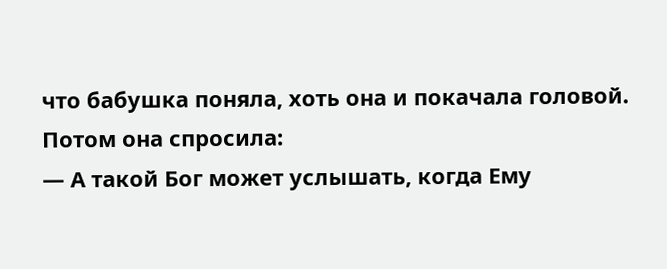что бабушка поняла, хоть она и покачала головой. Потом она спросила:
— А такой Бог может услышать, когда Ему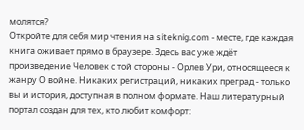молятся?
Откройте для себя мир чтения на siteknig.com - месте, где каждая книга оживает прямо в браузере. Здесь вас уже ждёт произведение Человек с той стороны - Орлев Ури, относящееся к жанру О войне. Никаких регистраций, никаких преград - только вы и история, доступная в полном формате. Наш литературный портал создан для тех, кто любит комфорт: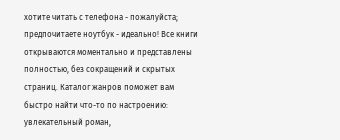хотите читать с телефона - пожалуйста; предпочитаете ноутбук - идеально! Все книги открываются моментально и представлены полностью, без сокращений и скрытых страниц. Каталог жанров поможет вам быстро найти что-то по настроению: увлекательный роман,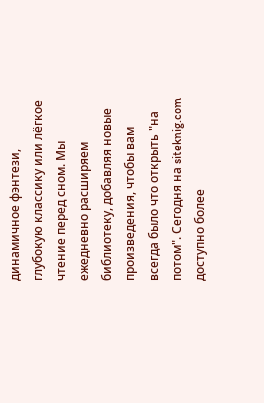динамичное фэнтези, глубокую классику или лёгкое чтение перед сном. Мы ежедневно расширяем библиотеку, добавляя новые произведения, чтобы вам всегда было что открыть "на потом". Сегодня на siteknig.com доступно более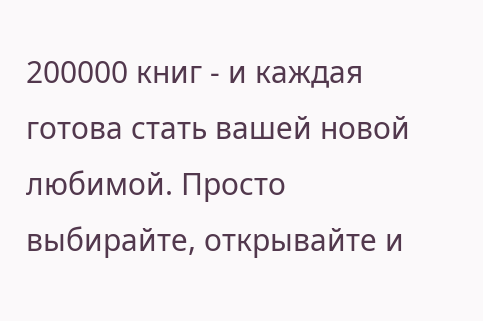200000 книг - и каждая готова стать вашей новой любимой. Просто выбирайте, открывайте и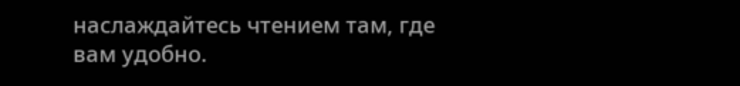наслаждайтесь чтением там, где вам удобно.